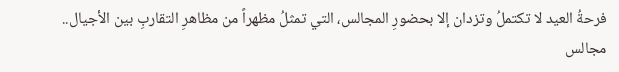فرحةُ العيد لا تكتملُ وتزدان إلا بحضورِ المجالس، التي تمثلُ مظهراً من مظاهرِ التقاربِ بين الأجيال.. مجالس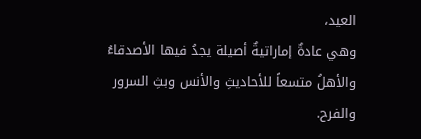العيد،
وهي عادةٌ إماراتيةٌ أصيلة يجدُ فيها الأصدقاءُ والأهلُ متسعاً للأحاديثِ والأنس وبثِ السرور والفرح.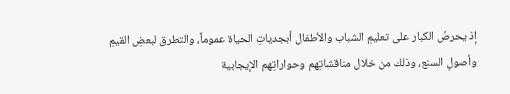إذ يحرصُ الكبار على تعليمِ الشباب والأطفال أبجدياتِ الحياة عموماً، والتطرق لبعضِ القيمِ وأصولِ السنع، وذلك من خلال مناقشاتِهم وحواراتِهم الإيجابية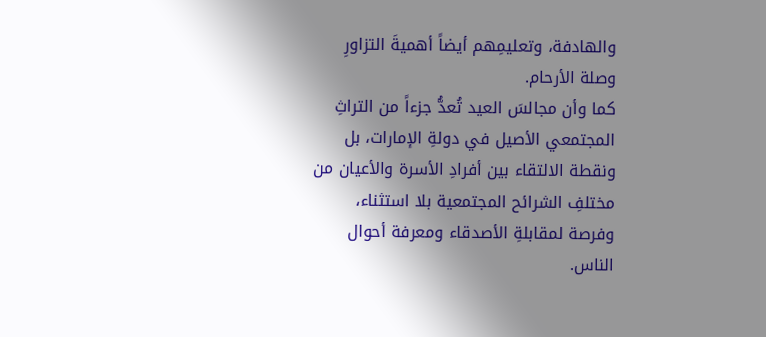والهادفة، وتعليمِهم أيضاً أهميةَ التزاورِ وصلة الأرحام.
كما وأن مجالسَ العيد تُعدُّ جزءاً من التراثِ المجتمعي الأصيل في دولةِ الإمارات، بل ونقطة الالتقاء بين أفرادِ الأسرة والأعيان من مختلفِ الشرائح المجتمعية بلا استثناء، وفرصة لمقابلةِ الأصدقاء ومعرفة أحوال الناس.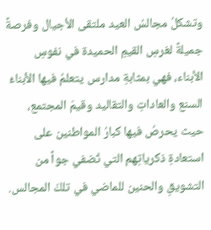وتشكلُ مجالسُ العيد ملتقى الأجيال وفرصةً جميلةً لغرسِ القيمِ الحميدة في نفوسِ الأبناء، فهي بمثابةِ مدارس يتعلمُ فيها الأبناءُ السنع والعاداتِ والتقاليد وقيمَ المجتمع، حيث يحرصُ فيها كبارُ المواطنين على استعادةِ ذكرياتِهم التي تُضفي جواً من التشويقِ والحنين للماضي في تلكَ المجالس.